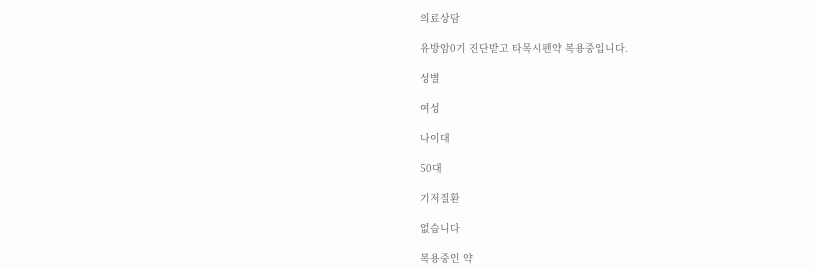의료상담

유방암0기 진단받고 타목시펜약 복용중입니다.

성별

여성

나이대

50대

기저질환

없습니다

복용중인 약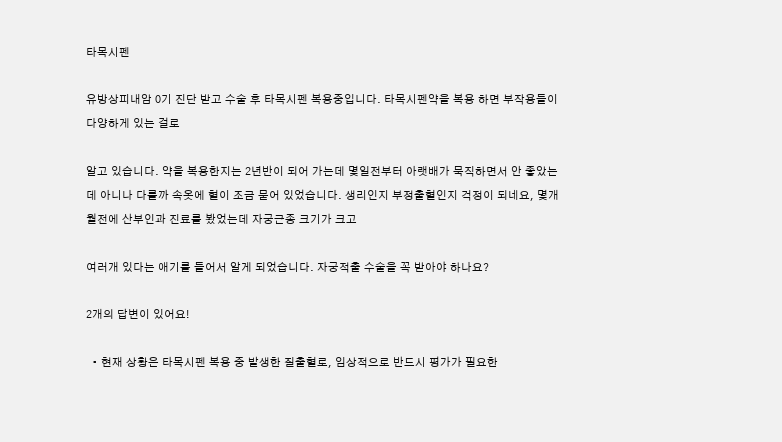타목시펜

유방상피내암 0기 진단 받고 수술 후 타목시펜 복용중입니다. 타목시펜약을 복용 하면 부작용들이 다양하게 있는 걸로

알고 있습니다. 약을 복용한지는 2년반이 되어 가는데 몇일전부터 아랫배가 묵직하면서 안 좋았는데 아니나 다를까 속옷에 혈이 조금 묻어 있었습니다. 생리인지 부정출혈인지 걱정이 되네요, 몇개월전에 산부인과 진료를 봤었는데 자궁근종 크기가 크고

여러개 있다는 애기를 들어서 알게 되었습니다. 자궁적출 수술을 꼭 받아야 하나요?

2개의 답변이 있어요!

  • 현재 상황은 타목시펜 복용 중 발생한 질출혈로, 임상적으로 반드시 평가가 필요한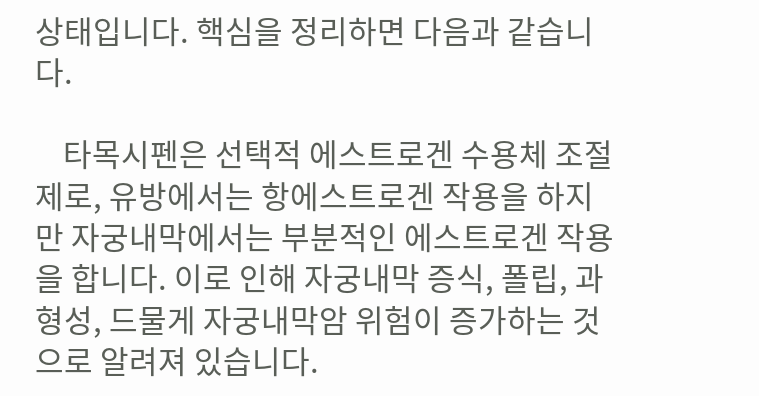상태입니다. 핵심을 정리하면 다음과 같습니다.

    타목시펜은 선택적 에스트로겐 수용체 조절제로, 유방에서는 항에스트로겐 작용을 하지만 자궁내막에서는 부분적인 에스트로겐 작용을 합니다. 이로 인해 자궁내막 증식, 폴립, 과형성, 드물게 자궁내막암 위험이 증가하는 것으로 알려져 있습니다.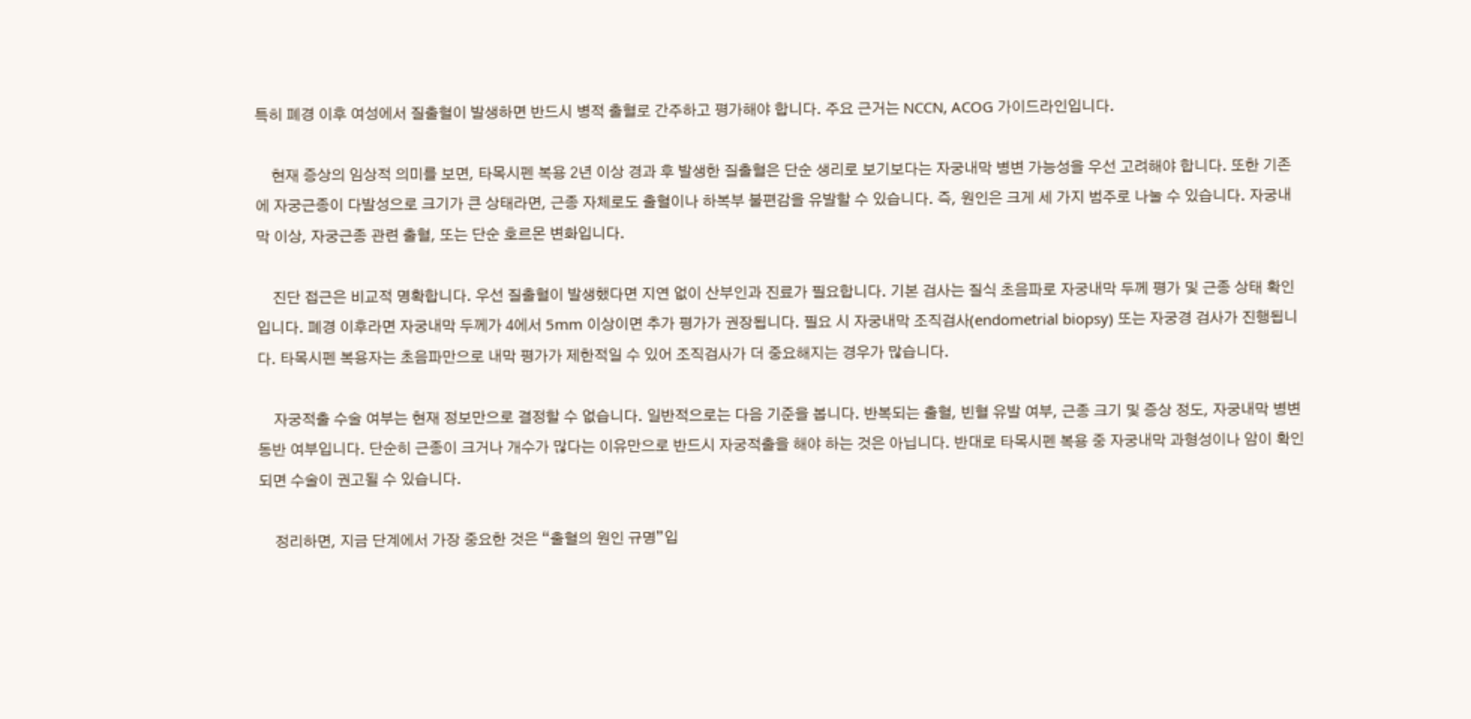특히 폐경 이후 여성에서 질출혈이 발생하면 반드시 병적 출혈로 간주하고 평가해야 합니다. 주요 근거는 NCCN, ACOG 가이드라인입니다.

    현재 증상의 임상적 의미를 보면, 타목시펜 복용 2년 이상 경과 후 발생한 질출혈은 단순 생리로 보기보다는 자궁내막 병변 가능성을 우선 고려해야 합니다. 또한 기존에 자궁근종이 다발성으로 크기가 큰 상태라면, 근종 자체로도 출혈이나 하복부 불편감을 유발할 수 있습니다. 즉, 원인은 크게 세 가지 범주로 나눌 수 있습니다. 자궁내막 이상, 자궁근종 관련 출혈, 또는 단순 호르몬 변화입니다.

    진단 접근은 비교적 명확합니다. 우선 질출혈이 발생했다면 지연 없이 산부인과 진료가 필요합니다. 기본 검사는 질식 초음파로 자궁내막 두께 평가 및 근종 상태 확인입니다. 폐경 이후라면 자궁내막 두께가 4에서 5mm 이상이면 추가 평가가 권장됩니다. 필요 시 자궁내막 조직검사(endometrial biopsy) 또는 자궁경 검사가 진행됩니다. 타목시펜 복용자는 초음파만으로 내막 평가가 제한적일 수 있어 조직검사가 더 중요해지는 경우가 많습니다.

    자궁적출 수술 여부는 현재 정보만으로 결정할 수 없습니다. 일반적으로는 다음 기준을 봅니다. 반복되는 출혈, 빈혈 유발 여부, 근종 크기 및 증상 정도, 자궁내막 병변 동반 여부입니다. 단순히 근종이 크거나 개수가 많다는 이유만으로 반드시 자궁적출을 해야 하는 것은 아닙니다. 반대로 타목시펜 복용 중 자궁내막 과형성이나 암이 확인되면 수술이 권고될 수 있습니다.

    정리하면, 지금 단계에서 가장 중요한 것은 “출혈의 원인 규명”입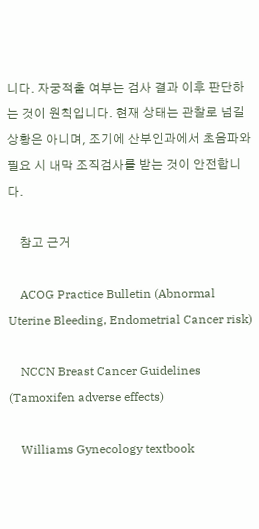니다. 자궁적출 여부는 검사 결과 이후 판단하는 것이 원칙입니다. 현재 상태는 관찰로 넘길 상황은 아니며, 조기에 산부인과에서 초음파와 필요 시 내막 조직검사를 받는 것이 안전합니다.

    참고 근거

    ACOG Practice Bulletin (Abnormal Uterine Bleeding, Endometrial Cancer risk)

    NCCN Breast Cancer Guidelines (Tamoxifen adverse effects)

    Williams Gynecology textbook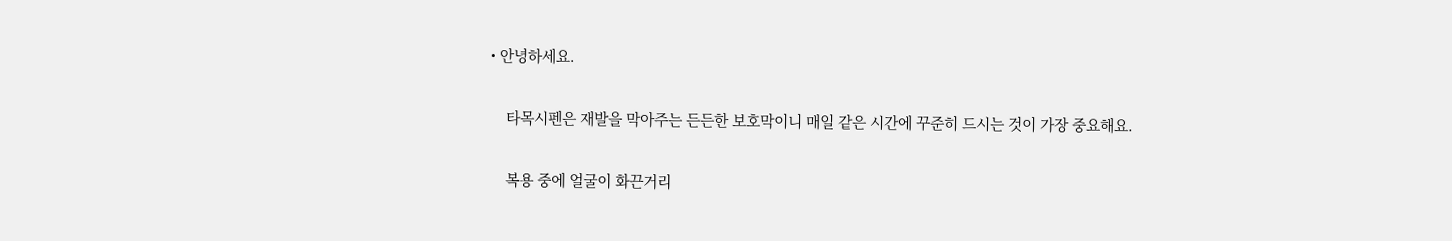• 안녕하세요.

    타목시펜은 재발을 막아주는 든든한 보호막이니 매일 같은 시간에 꾸준히 드시는 것이 가장 중요해요.

    복용 중에 얼굴이 화끈거리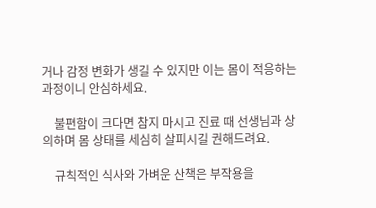거나 감정 변화가 생길 수 있지만 이는 몸이 적응하는 과정이니 안심하세요.

    불편함이 크다면 참지 마시고 진료 때 선생님과 상의하며 몸 상태를 세심히 살피시길 권해드려요.

    규칙적인 식사와 가벼운 산책은 부작용을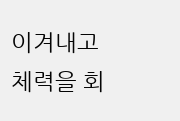이겨내고 체력을 회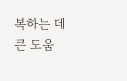복하는 데 큰 도움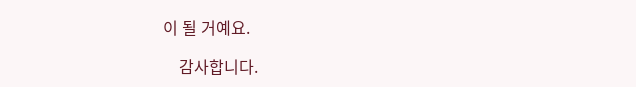이 될 거예요.

    감사합니다.